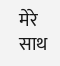मेरे साथ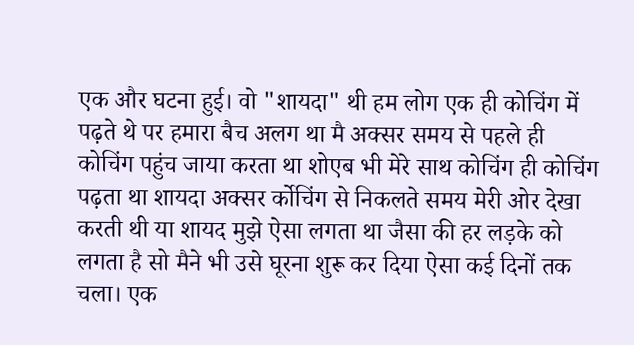एक और घटना हुई। वो "शायदा" थी हम लोग एक ही कोचिंग में पढ़ते थे पर हमारा बैच अलग था मै अक्सर समय से पहले ही कोचिंग पहुंच जाया करता था शोएब भी मेरे साथ कोचिंग ही कोचिंग पढ़ता था शायदा अक्सर र्कोचिंग से निकलते समय मेरी ओर देखा करती थी या शायद मुझे ऐसा लगता था जैसा की हर लड़के को लगता है सो मैने भी उसे घूरना शुरू कर दिया ऐसा कई दिनों तक चला। एक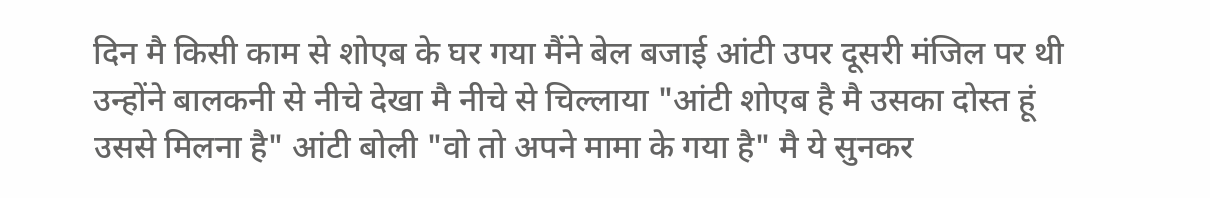दिन मै किसी काम से शोएब के घर गया मैंने बेल बजाई आंटी उपर दूसरी मंजिल पर थी उन्होंने बालकनी से नीचे देखा मै नीचे से चिल्लाया "आंटी शोएब है मै उसका दोस्त हूं उससे मिलना है" आंटी बोली "वो तो अपने मामा के गया है" मै ये सुनकर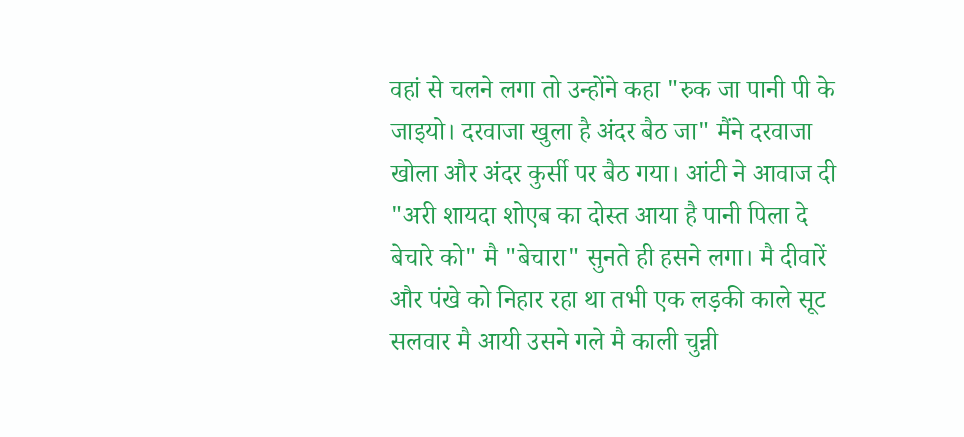वहां से चलने लगा तो उन्होंने कहा "रुक जा पानी पी के जाइयो। दरवाजा खुला है अंदर बैठ जा" मैंने दरवाजा खोला और अंदर कुर्सी पर बैठ गया। आंटी ने आवाज दी "अरी शायदा शोएब का दोस्त आया है पानी पिला दे बेचारे को" मै "बेचारा" सुनते ही हसने लगा। मै दीवारें और पंखे को निहार रहा था तभी एक लड़की काले सूट सलवार मै आयी उसने गले मै काली चुन्नी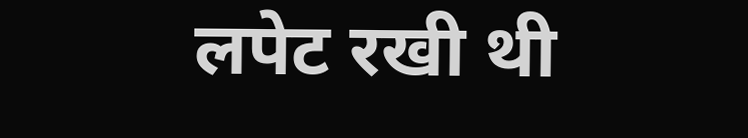लपेट रखी थी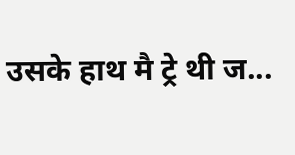उसके हाथ मै ट्रे थी ज...